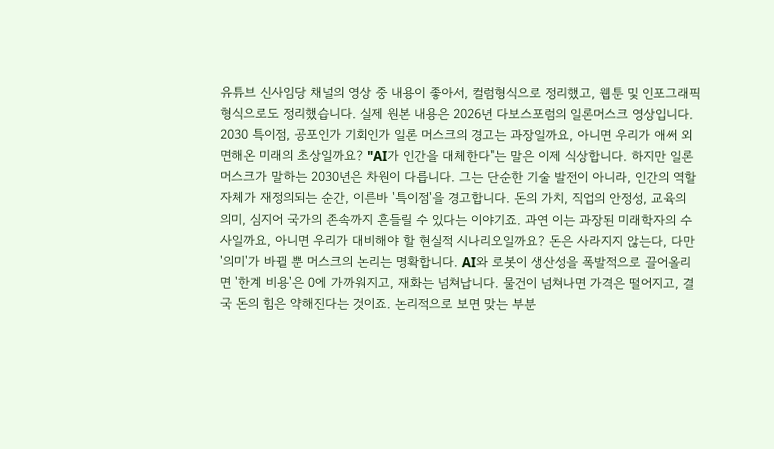유튜브 신사임당 채널의 영상 중 내용이 좋아서, 컬럼형식으로 정리했고, 웹툰 및 인포그래픽 형식으로도 정리했습니다. 실제 원본 내용은 2026년 다보스포럼의 일론머스크 영상입니다. 2030 특이점, 공포인가 기회인가 일론 머스크의 경고는 과장일까요, 아니면 우리가 애써 외면해온 미래의 초상일까요? "AI가 인간을 대체한다"는 말은 이제 식상합니다. 하지만 일론 머스크가 말하는 2030년은 차원이 다릅니다. 그는 단순한 기술 발전이 아니라, 인간의 역할 자체가 재정의되는 순간, 이른바 '특이점'을 경고합니다. 돈의 가치, 직업의 안정성, 교육의 의미, 심지어 국가의 존속까지 흔들릴 수 있다는 이야기죠. 과연 이는 과장된 미래학자의 수사일까요, 아니면 우리가 대비해야 할 현실적 시나리오일까요? 돈은 사라지지 않는다, 다만 '의미'가 바뀔 뿐 머스크의 논리는 명확합니다. AI와 로봇이 생산성을 폭발적으로 끌어올리면 '한계 비용'은 0에 가까워지고, 재화는 넘쳐납니다. 물건이 넘쳐나면 가격은 떨어지고, 결국 돈의 힘은 약해진다는 것이죠. 논리적으로 보면 맞는 부분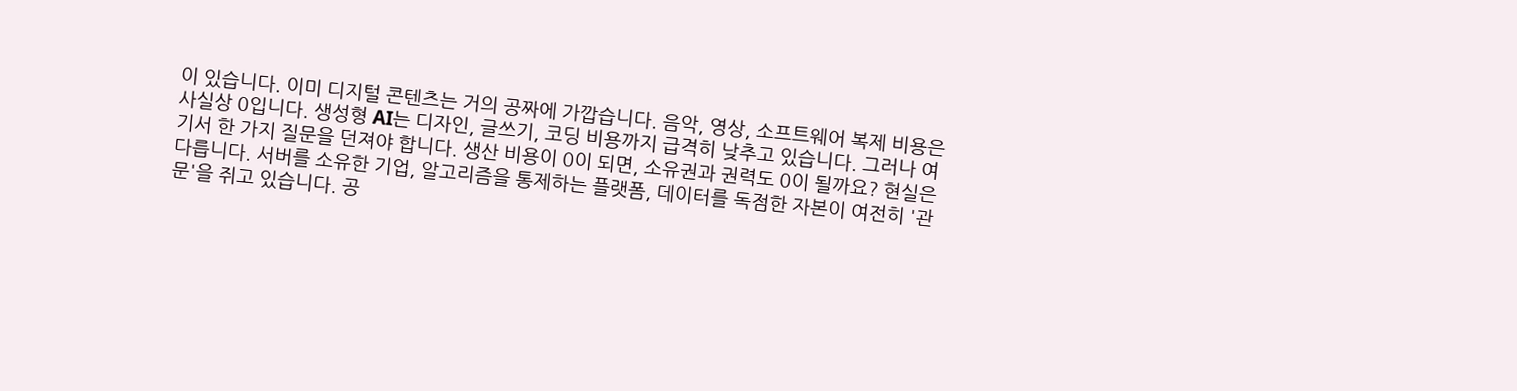이 있습니다. 이미 디지털 콘텐츠는 거의 공짜에 가깝습니다. 음악, 영상, 소프트웨어 복제 비용은 사실상 0입니다. 생성형 AI는 디자인, 글쓰기, 코딩 비용까지 급격히 낮추고 있습니다. 그러나 여기서 한 가지 질문을 던져야 합니다. 생산 비용이 0이 되면, 소유권과 권력도 0이 될까요? 현실은 다릅니다. 서버를 소유한 기업, 알고리즘을 통제하는 플랫폼, 데이터를 독점한 자본이 여전히 '관문'을 쥐고 있습니다. 공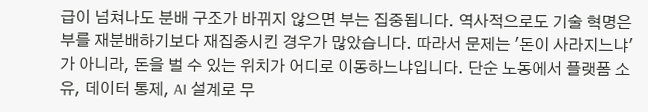급이 넘쳐나도 분배 구조가 바뀌지 않으면 부는 집중됩니다. 역사적으로도 기술 혁명은 부를 재분배하기보다 재집중시킨 경우가 많았습니다. 따라서 문제는 '돈이 사라지느냐'가 아니라, 돈을 벌 수 있는 위치가 어디로 이동하느냐입니다. 단순 노동에서 플랫폼 소유, 데이터 통제, AI 설계로 무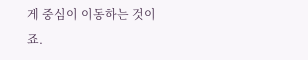게 중심이 이동하는 것이죠.